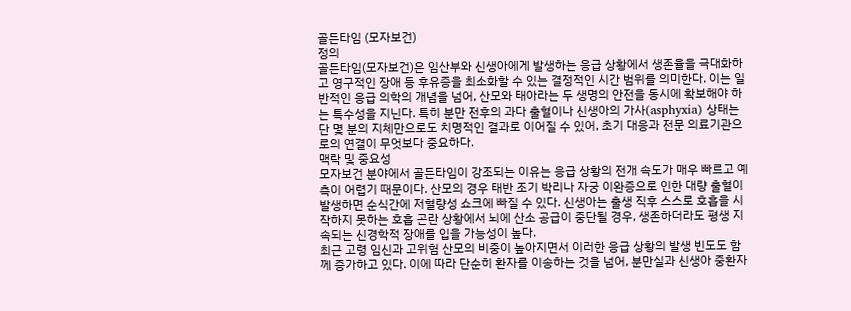골든타임 (모자보건)
정의
골든타임(모자보건)은 임산부와 신생아에게 발생하는 응급 상황에서 생존율을 극대화하고 영구적인 장애 등 후유증을 최소화할 수 있는 결정적인 시간 범위를 의미한다. 이는 일반적인 응급 의학의 개념을 넘어, 산모와 태아라는 두 생명의 안전을 동시에 확보해야 하는 특수성을 지닌다. 특히 분만 전후의 과다 출혈이나 신생아의 가사(asphyxia) 상태는 단 몇 분의 지체만으로도 치명적인 결과로 이어질 수 있어, 초기 대응과 전문 의료기관으로의 연결이 무엇보다 중요하다.
맥락 및 중요성
모자보건 분야에서 골든타임이 강조되는 이유는 응급 상황의 전개 속도가 매우 빠르고 예측이 어렵기 때문이다. 산모의 경우 태반 조기 박리나 자궁 이완증으로 인한 대량 출혈이 발생하면 순식간에 저혈량성 쇼크에 빠질 수 있다. 신생아는 출생 직후 스스로 호흡을 시작하지 못하는 호흡 곤란 상황에서 뇌에 산소 공급이 중단될 경우, 생존하더라도 평생 지속되는 신경학적 장애를 입을 가능성이 높다.
최근 고령 임신과 고위험 산모의 비중이 높아지면서 이러한 응급 상황의 발생 빈도도 함께 증가하고 있다. 이에 따라 단순히 환자를 이송하는 것을 넘어, 분만실과 신생아 중환자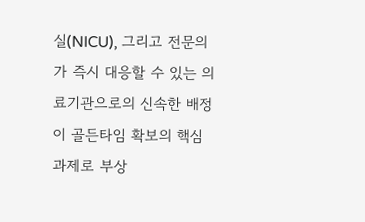실(NICU), 그리고 전문의가 즉시 대응할 수 있는 의료기관으로의 신속한 배정이 골든타임 확보의 핵심 과제로 부상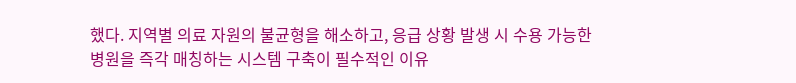했다. 지역별 의료 자원의 불균형을 해소하고, 응급 상황 발생 시 수용 가능한 병원을 즉각 매칭하는 시스템 구축이 필수적인 이유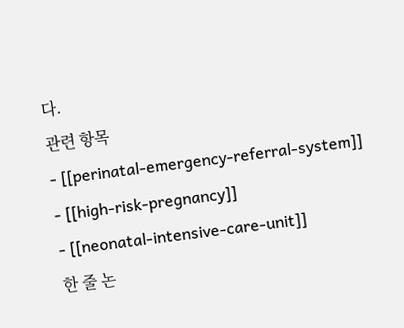다.
관련 항목
- [[perinatal-emergency-referral-system]]
- [[high-risk-pregnancy]]
- [[neonatal-intensive-care-unit]]
한 줄 논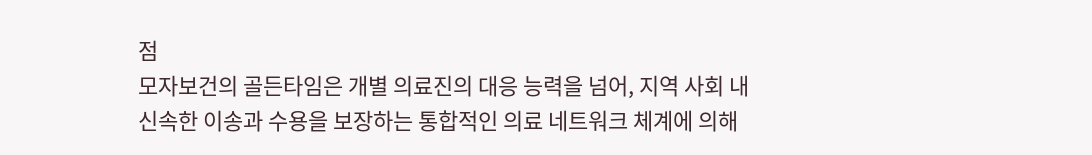점
모자보건의 골든타임은 개별 의료진의 대응 능력을 넘어, 지역 사회 내 신속한 이송과 수용을 보장하는 통합적인 의료 네트워크 체계에 의해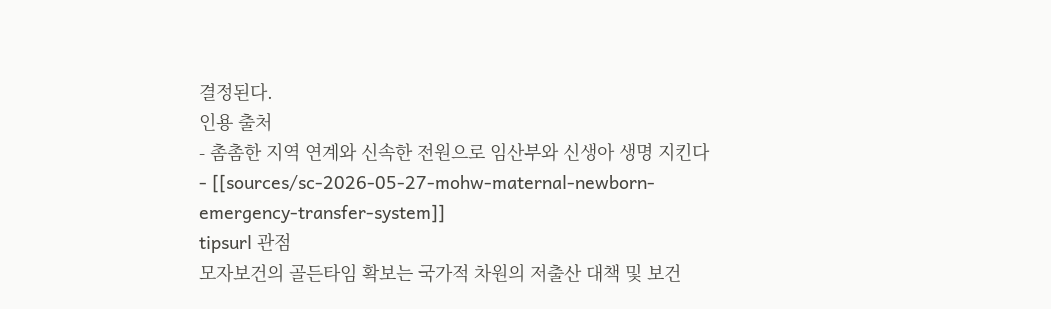결정된다.
인용 출처
- 촘촘한 지역 연계와 신속한 전원으로 임산부와 신생아 생명 지킨다
- [[sources/sc-2026-05-27-mohw-maternal-newborn-emergency-transfer-system]]
tipsurl 관점
모자보건의 골든타임 확보는 국가적 차원의 저출산 대책 및 보건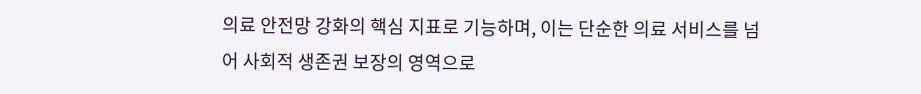의료 안전망 강화의 핵심 지표로 기능하며, 이는 단순한 의료 서비스를 넘어 사회적 생존권 보장의 영역으로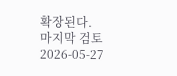확장된다.
마지막 검토
2026-05-27